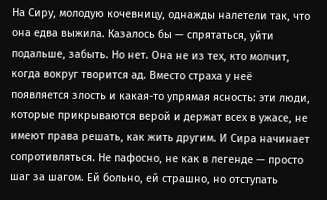На Сиру, молодую кочевницу, однажды налетели так, что она едва выжила. Казалось бы — спрятаться, уйти подальше, забыть. Но нет. Она не из тех, кто молчит, когда вокруг творится ад. Вместо страха у неё появляется злость и какая-то упрямая ясность: эти люди, которые прикрываются верой и держат всех в ужасе, не имеют права решать, как жить другим. И Сира начинает сопротивляться. Не пафосно, не как в легенде — просто шаг за шагом. Ей больно, ей страшно, но отступать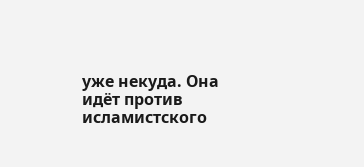уже некуда. Она идёт против исламистского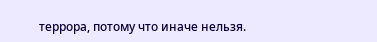террора, потому что иначе нельзя.